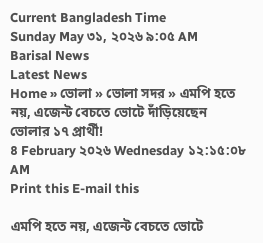Current Bangladesh Time
Sunday May ৩১, ২০২৬ ৯:০৫ AM
Barisal News
Latest News
Home » ভোলা » ভোলা সদর » এমপি হতে নয়, এজেন্ট বেচতে ভোটে দাঁড়িয়েছেন ভোলার ১৭ প্রার্থী!
৪ February ২০২৬ Wednesday ১২:১৫:০৮ AM
Print this E-mail this

এমপি হতে নয়, এজেন্ট বেচতে ভোটে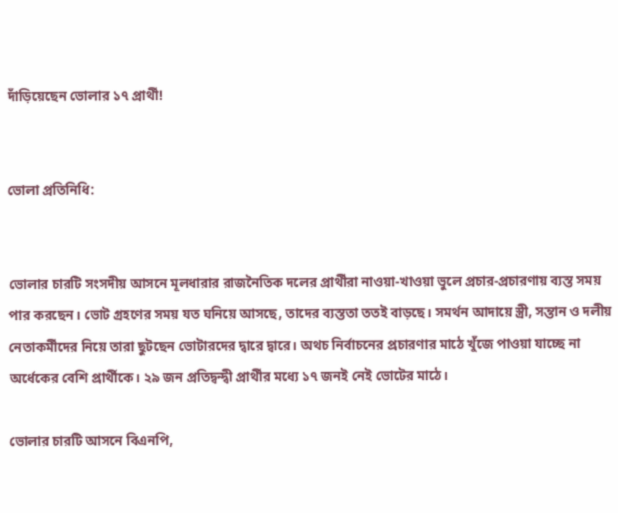দাঁড়িয়েছেন ভোলার ১৭ প্রার্থী!


ভোলা প্রতিনিধি:


ভোলার চারটি সংসদীয় আসনে মূলধারার রাজনৈতিক দলের প্রার্থীরা নাওয়া-খাওয়া ভুলে প্রচার-প্রচারণায় ব্যস্ত সময় পার করছেন। ভোট গ্রহণের সময় যত ঘনিয়ে আসছে, তাদের ব্যস্ততা ততই বাড়ছে। সমর্থন আদায়ে স্ত্রী, সন্তান ও দলীয় নেতাকর্মীদের নিয়ে তারা ছুটছেন ভোটারদের দ্বারে দ্বারে। অথচ নির্বাচনের প্রচারণার মাঠে খুঁজে পাওয়া যাচ্ছে না অর্ধেকের বেশি প্রার্থীকে। ২৯ জন প্রতিদ্বন্দ্বী প্রার্থীর মধ্যে ১৭ জনই নেই ভোটের মাঠে।

ভোলার চারটি আসনে বিএনপি,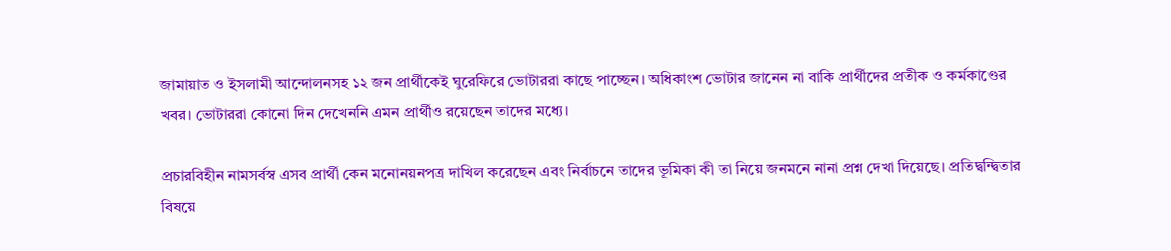জামায়াত ও ইসলামী আন্দোলনসহ ১২ জন প্রার্থীকেই ঘুরেফিরে ভোটাররা কাছে পাচ্ছেন। অধিকাংশ ভোটার জানেন না বাকি প্রার্থীদের প্রতীক ও কর্মকাণ্ডের খবর। ভোটাররা কোনো দিন দেখেননি এমন প্রার্থীও রয়েছেন তাদের মধ্যে।

প্রচারবিহীন নামসর্বস্ব এসব প্রার্থী কেন মনোনয়নপত্র দাখিল করেছেন এবং নির্বাচনে তাদের ভূমিকা কী তা নিয়ে জনমনে নানা প্রশ্ন দেখা দিয়েছে। প্রতিদ্বন্দ্বিতার বিষয়ে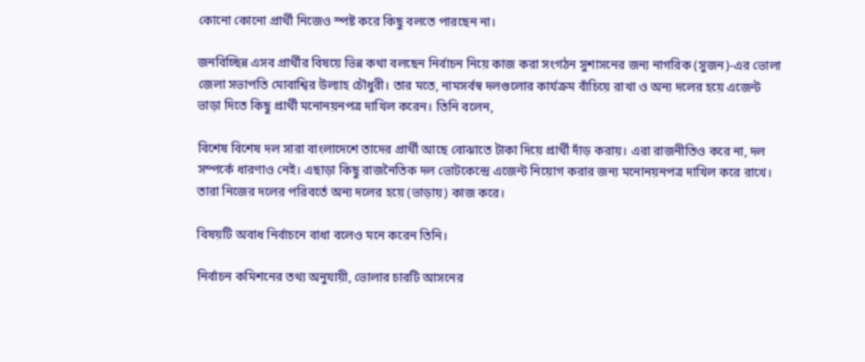কোনো কোনো প্রার্থী নিজেও স্পষ্ট করে কিছু বলতে পারছেন না।

জনবিচ্ছিন্ন এসব প্রার্থীর বিষয়ে ভিন্ন কথা বলছেন নির্বাচন নিয়ে কাজ করা সংগঠন সুশাসনের জন্য নাগরিক (সুজন)-এর ভোলা জেলা সভাপতি মোবাশ্বির উল্যাহ চৌধুরী। তার মতে, নামসর্বস্ব দলগুলোর কার্যক্রম বাঁচিয়ে রাখা ও অন্য দলের হয়ে এজেন্ট ভাড়া দিতে কিছু প্রার্থী মনোনয়নপত্র দাখিল করেন। তিনি বলেন,

বিশেষ বিশেষ দল সারা বাংলাদেশে তাদের প্রার্থী আছে বোঝাতে টাকা দিয়ে প্রার্থী দাঁড় করায়। এরা রাজনীতিও করে না, দল সম্পর্কে ধারণাও নেই। এছাড়া কিছু রাজনৈতিক দল ভোটকেন্দ্রে এজেন্ট নিয়োগ করার জন্য মনোনয়নপত্র দাখিল করে রাখে। তারা নিজের দলের পরিবর্তে অন্য দলের হয়ে (ভাড়ায়) কাজ করে।

বিষয়টি অবাধ নির্বাচনে বাধা বলেও মনে করেন তিনি।

নির্বাচন কমিশনের তথ্য অনুযায়ী, ভোলার চারটি আসনের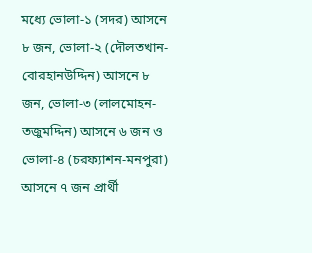মধ্যে ভোলা-১ (সদর) আসনে ৮ জন, ভোলা-২ (দৌলতখান-বোরহানউদ্দিন) আসনে ৮ জন, ভোলা-৩ (লালমোহন-তজুমদ্দিন) আসনে ৬ জন ও ভোলা-৪ (চরফ্যাশন-মনপুরা) আসনে ৭ জন প্রার্থী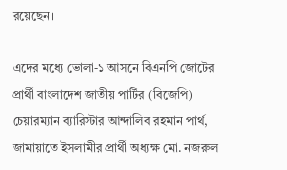রয়েছেন।

এদের মধ্যে ভোলা-১ আসনে বিএনপি জোটের প্রার্থী বাংলাদেশ জাতীয় পার্টির (বিজেপি) চেয়ারম্যান ব্যারিস্টার আন্দালিব রহমান পার্থ, জামায়াতে ইসলামীর প্রার্থী অধ্যক্ষ মো. নজরুল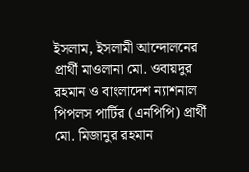ইসলাম, ইসলামী আন্দোলনের প্রার্থী মাওলানা মো. ওবায়দুর রহমান ও বাংলাদেশ ন্যাশনাল পিপলস পার্টির (এনপিপি) প্রার্থী মো. মিজানুর রহমান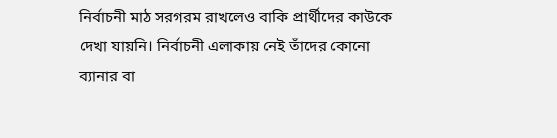নির্বাচনী মাঠ সরগরম রাখলেও বাকি প্রার্থীদের কাউকে দেখা যায়নি। নির্বাচনী এলাকায় নেই তাঁদের কোনো ব্যানার বা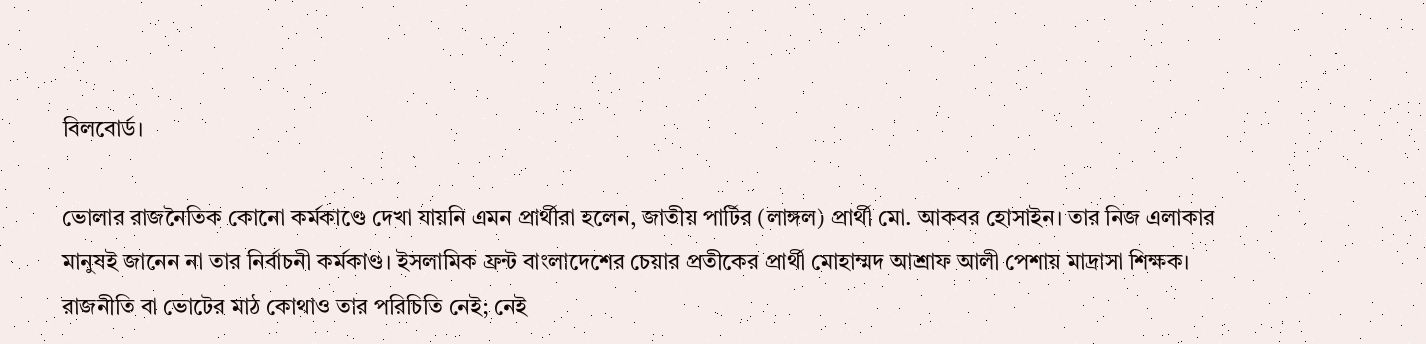বিলবোর্ড।

ভোলার রাজনৈতিক কোনো কর্মকাণ্ডে দেখা যায়নি এমন প্রার্থীরা হলেন, জাতীয় পার্টির (লাঙ্গল) প্রার্থী মো. আকবর হোসাইন। তার নিজ এলাকার মানুষই জানেন না তার নির্বাচনী কর্মকাণ্ড। ইসলামিক ফ্রন্ট বাংলাদেশের চেয়ার প্রতীকের প্রার্থী মোহাম্মদ আশ্রাফ আলী পেশায় মাদ্রাসা শিক্ষক। রাজনীতি বা ভোটের মাঠ কোথাও তার পরিচিতি নেই; নেই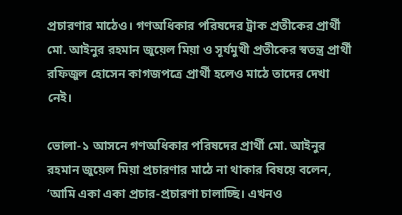প্রচারণার মাঠেও। গণঅধিকার পরিষদের ট্রাক প্রতীকের প্রার্থী মো. আইনুর রহমান জুয়েল মিয়া ও সূর্যমুখী প্রতীকের স্বতন্ত্র প্রার্থী রফিজুল হোসেন কাগজপত্রে প্রার্থী হলেও মাঠে তাদের দেখা নেই।

ভোলা-১ আসনে গণঅধিকার পরিষদের প্রার্থী মো. আইনুর রহমান জুয়েল মিয়া প্রচারণার মাঠে না থাকার বিষয়ে বলেন, ‘আমি একা একা প্রচার-প্রচারণা চালাচ্ছি। এখনও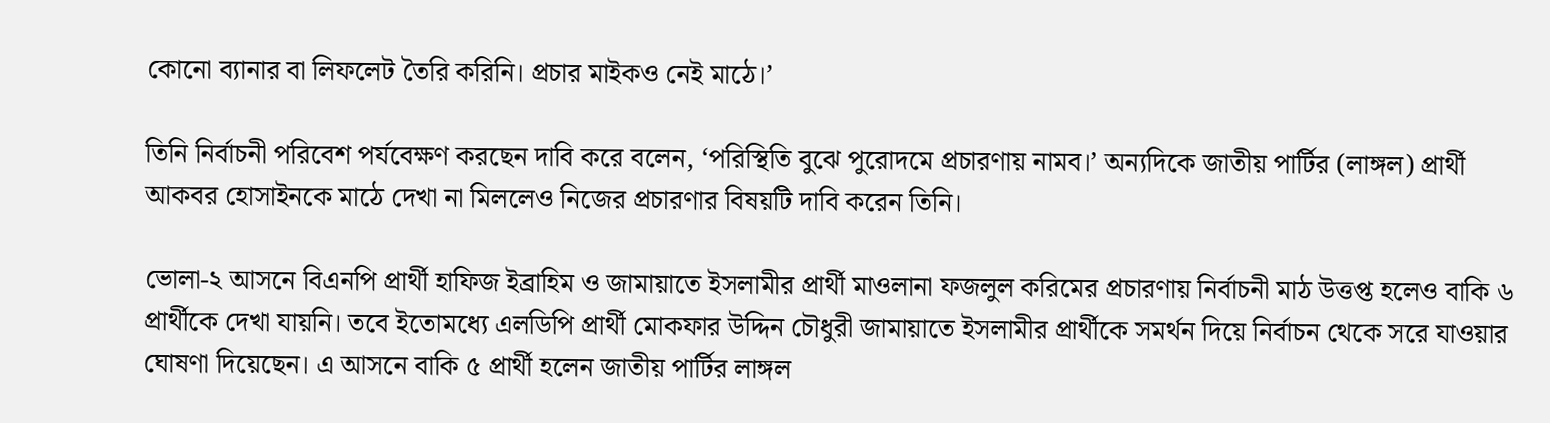কোনো ব্যানার বা লিফলেট তৈরি করিনি। প্রচার মাইকও নেই মাঠে।’

তিনি নির্বাচনী পরিবেশ পর্যবেক্ষণ করছেন দাবি করে বলেন, ‘পরিস্থিতি বুঝে পুরোদমে প্রচারণায় নামব।’ অন্যদিকে জাতীয় পার্টির (লাঙ্গল) প্রার্থী আকবর হোসাইনকে মাঠে দেখা না মিললেও নিজের প্রচারণার বিষয়টি দাবি করেন তিনি।

ভোলা-২ আসনে বিএনপি প্রার্থী হাফিজ ইব্রাহিম ও জামায়াতে ইসলামীর প্রার্থী মাওলানা ফজলুল করিমের প্রচারণায় নির্বাচনী মাঠ উত্তপ্ত হলেও বাকি ৬ প্রার্থীকে দেখা যায়নি। তবে ইতোমধ্যে এলডিপি প্রার্থী মোকফার উদ্দিন চৌধুরী জামায়াতে ইসলামীর প্রার্থীকে সমর্থন দিয়ে নির্বাচন থেকে সরে যাওয়ার ঘোষণা দিয়েছেন। এ আসনে বাকি ৫ প্রার্থী হলেন জাতীয় পার্টির লাঙ্গল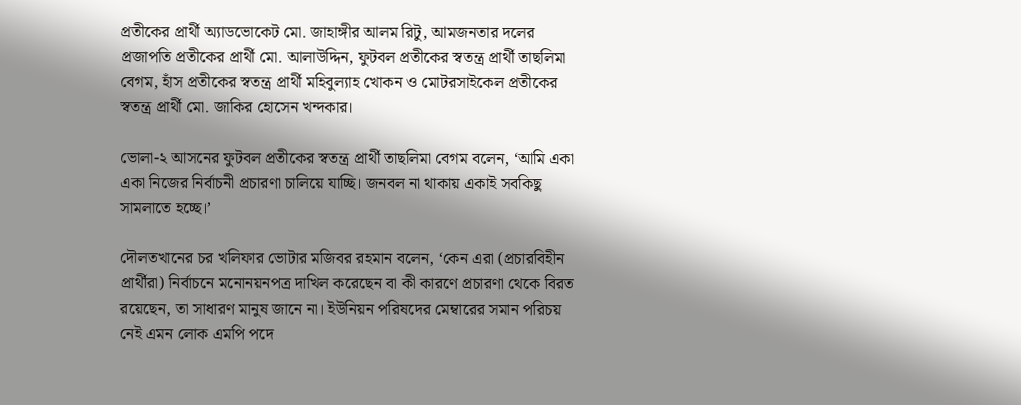প্রতীকের প্রার্থী অ্যাডভোকেট মো. জাহাঙ্গীর আলম রিটু, আমজনতার দলের প্রজাপতি প্রতীকের প্রার্থী মো. আলাউদ্দিন, ফুটবল প্রতীকের স্বতন্ত্র প্রার্থী তাছলিমা বেগম, হাঁস প্রতীকের স্বতন্ত্র প্রার্থী মহিবুল্যাহ খোকন ও মোটরসাইকেল প্রতীকের স্বতন্ত্র প্রার্থী মো. জাকির হোসেন খন্দকার।

ভোলা-২ আসনের ফুটবল প্রতীকের স্বতন্ত্র প্রার্থী তাছলিমা বেগম বলেন, ‘আমি একা একা নিজের নির্বাচনী প্রচারণা চালিয়ে যাচ্ছি। জনবল না থাকায় একাই সবকিছু সামলাতে হচ্ছে।’

দৌলতখানের চর খলিফার ভোটার মজিবর রহমান বলেন, ‘কেন এরা (প্রচারবিহীন প্রার্থীরা) নির্বাচনে মনোনয়নপত্র দাখিল করেছেন বা কী কারণে প্রচারণা থেকে বিরত রয়েছেন, তা সাধারণ মানুষ জানে না। ইউনিয়ন পরিষদের মেম্বারের সমান পরিচয় নেই এমন লোক এমপি পদে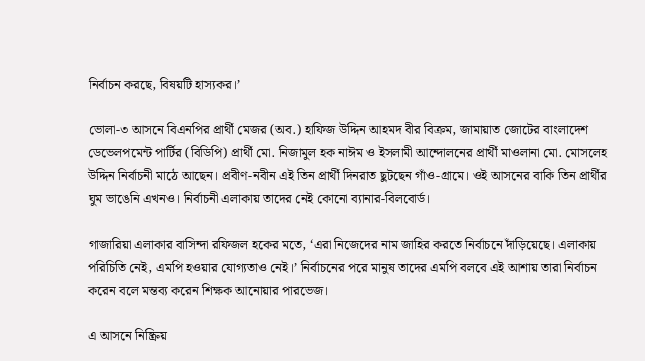নির্বাচন করছে, বিষয়টি হাস্যকর।’

ভোলা-৩ আসনে বিএনপির প্রার্থী মেজর (অব.) হাফিজ উদ্দিন আহমদ বীর বিক্রম, জামায়াত জোটের বাংলাদেশ ডেভেলপমেন্ট পার্টির (বিডিপি) প্রার্থী মো. নিজামুল হক নাঈম ও ইসলামী আন্দোলনের প্রার্থী মাওলানা মো. মোসলেহ উদ্দিন নির্বাচনী মাঠে আছেন। প্রবীণ-নবীন এই তিন প্রার্থী দিনরাত ছুটছেন গাঁও-গ্রামে। ওই আসনের বাকি তিন প্রার্থীর ঘুম ভাঙেনি এখনও। নির্বাচনী এলাকায় তাদের নেই কোনো ব্যানার-বিলবোর্ড।

গাজারিয়া এলাকার বাসিন্দা রফিজল হকের মতে, ‘এরা নিজেদের নাম জাহির করতে নির্বাচনে দাঁড়িয়েছে। এলাকায় পরিচিতি নেই, এমপি হওয়ার যোগ্যতাও নেই।’ নির্বাচনের পরে মানুষ তাদের এমপি বলবে এই আশায় তারা নির্বাচন করেন বলে মন্তব্য করেন শিক্ষক আনোয়ার পারভেজ।

এ আসনে নিষ্ক্রিয়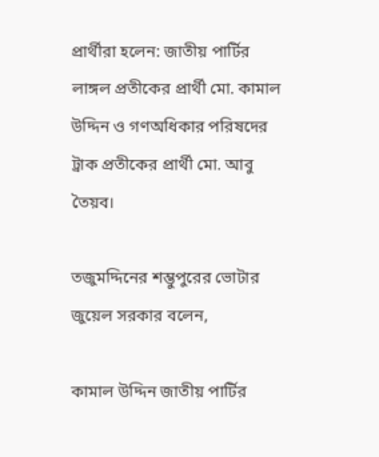প্রার্থীরা হলেন: জাতীয় পার্টির লাঙ্গল প্রতীকের প্রার্থী মো. কামাল উদ্দিন ও গণঅধিকার পরিষদের ট্রাক প্রতীকের প্রার্থী মো. আবু তৈয়ব।

তজুমদ্দিনের শম্ভুপুরের ভোটার জুয়েল সরকার বলেন,

কামাল উদ্দিন জাতীয় পার্টির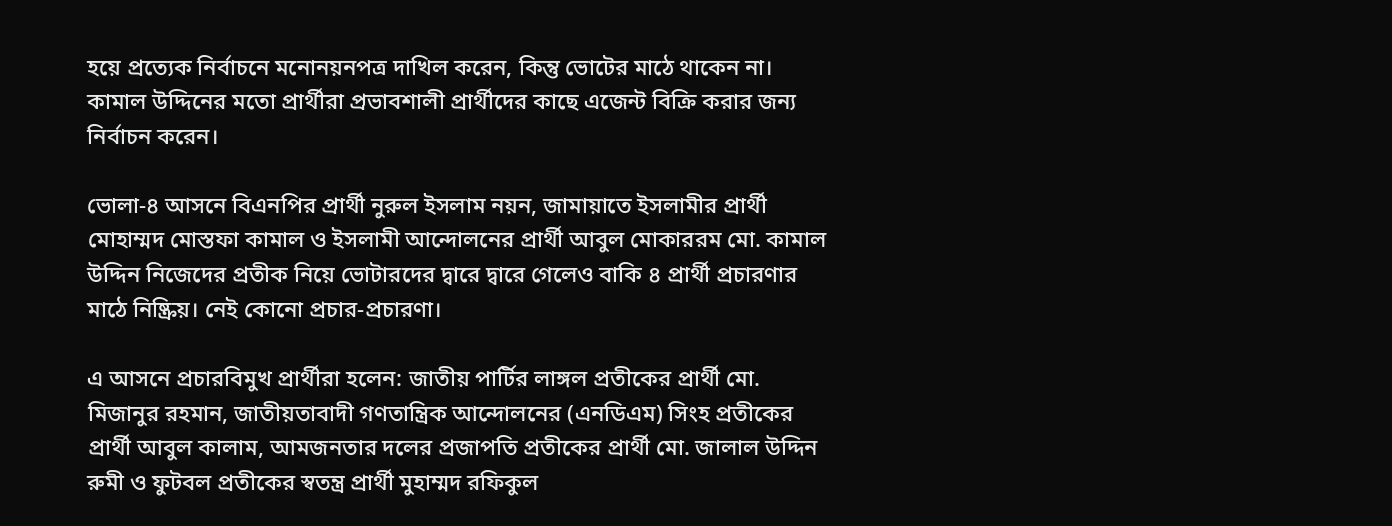হয়ে প্রত্যেক নির্বাচনে মনোনয়নপত্র দাখিল করেন, কিন্তু ভোটের মাঠে থাকেন না। কামাল উদ্দিনের মতো প্রার্থীরা প্রভাবশালী প্রার্থীদের কাছে এজেন্ট বিক্রি করার জন্য নির্বাচন করেন।

ভোলা-৪ আসনে বিএনপির প্রার্থী নুরুল ইসলাম নয়ন, জামায়াতে ইসলামীর প্রার্থী মোহাম্মদ মোস্তফা কামাল ও ইসলামী আন্দোলনের প্রার্থী আবুল মোকাররম মো. কামাল উদ্দিন নিজেদের প্রতীক নিয়ে ভোটারদের দ্বারে দ্বারে গেলেও বাকি ৪ প্রার্থী প্রচারণার মাঠে নিষ্ক্রিয়। নেই কোনো প্রচার-প্রচারণা।

এ আসনে প্রচারবিমুখ প্রার্থীরা হলেন: জাতীয় পার্টির লাঙ্গল প্রতীকের প্রার্থী মো. মিজানুর রহমান, জাতীয়তাবাদী গণতান্ত্রিক আন্দোলনের (এনডিএম) সিংহ প্রতীকের প্রার্থী আবুল কালাম, আমজনতার দলের প্রজাপতি প্রতীকের প্রার্থী মো. জালাল উদ্দিন রুমী ও ফুটবল প্রতীকের স্বতন্ত্র প্রার্থী মুহাম্মদ রফিকুল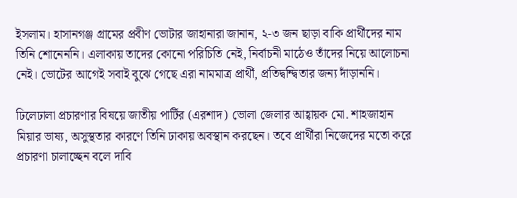ইসলাম। হাসানগঞ্জ গ্রামের প্রবীণ ভোটার জাহানারা জানান, ২-৩ জন ছাড়া বাকি প্রার্থীদের নাম তিনি শোনেননি। এলাকায় তাদের কোনো পরিচিতি নেই, নির্বাচনী মাঠেও তাঁদের নিয়ে আলোচনা নেই। ভোটের আগেই সবাই বুঝে গেছে এরা নামমাত্র প্রার্থী, প্রতিদ্বন্দ্বিতার জন্য দাঁড়াননি।

ঢিলেঢালা প্রচারণার বিষয়ে জাতীয় পার্টির (এরশাদ) ভোলা জেলার আহ্বায়ক মো. শাহজাহান মিয়ার ভাষ্য, অসুস্থতার কারণে তিনি ঢাকায় অবস্থান করছেন। তবে প্রার্থীরা নিজেদের মতো করে প্রচারণা চালাচ্ছেন বলে দাবি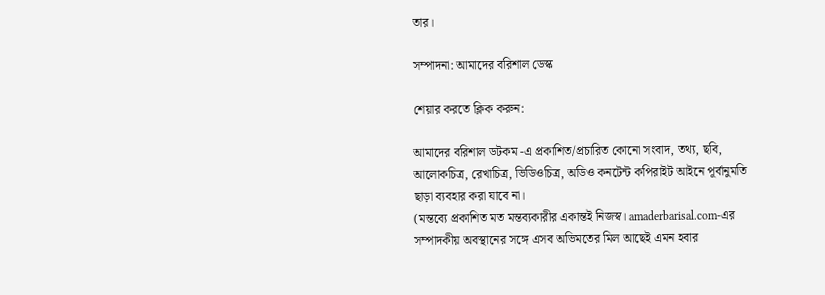তার।

সম্পাদনা: আমাদের বরিশাল ডেস্ক

শেয়ার করতে ক্লিক করুন:

আমাদের বরিশাল ডটকম -এ প্রকাশিত/প্রচারিত কোনো সংবাদ, তথ্য, ছবি, আলোকচিত্র, রেখাচিত্র, ভিডিওচিত্র, অডিও কনটেন্ট কপিরাইট আইনে পূর্বানুমতি ছাড়া ব্যবহার করা যাবে না।
(মন্তব্যে প্রকাশিত মত মন্তব্যকারীর একান্তই নিজস্ব। amaderbarisal.com-এর সম্পাদকীয় অবস্থানের সঙ্গে এসব অভিমতের মিল আছেই এমন হবার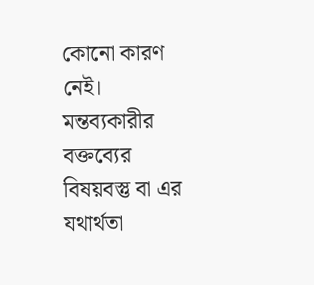কোনো কারণ নেই। মন্তব্যকারীর বক্তব্যের বিষয়বস্তু বা এর যথার্থতা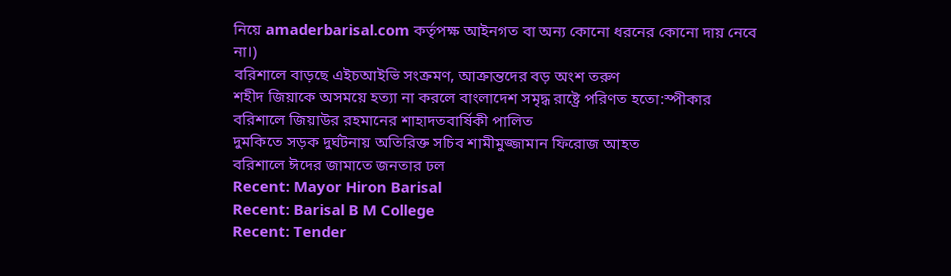নিয়ে amaderbarisal.com কর্তৃপক্ষ আইনগত বা অন্য কোনো ধরনের কোনো দায় নেবে না।)
বরিশালে বাড়ছে এইচআইভি সংক্রমণ, আক্রান্তদের বড় অংশ তরুণ
শহীদ জিয়াকে অসময়ে হত্যা না করলে বাংলাদেশ সমৃদ্ধ রাষ্ট্রে পরিণত হতো:স্পীকার
বরিশালে জিয়াউর রহমানের শাহাদতবার্ষিকী পালিত
দুমকিতে সড়ক দুর্ঘটনায় অতিরিক্ত সচিব শামীমুজ্জামান ফিরোজ আহত
বরিশালে ঈদের জামাতে জনতার ঢল
Recent: Mayor Hiron Barisal
Recent: Barisal B M College
Recent: Tender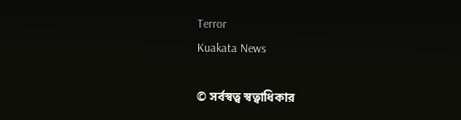Terror
Kuakata News

© সর্বস্বত্ব স্বত্বাধিকার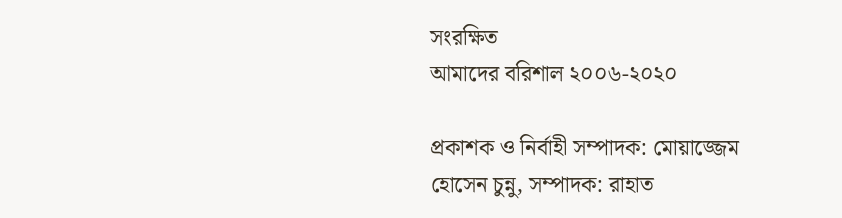সংরক্ষিত
আমাদের বরিশাল ২০০৬-২০২০

প্রকাশক ও নির্বাহী সম্পাদক: মোয়াজ্জেম হোসেন চুন্নু, সম্পাদক: রাহাত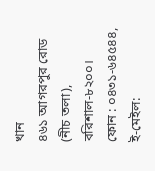খান
৪৬১ আগরপুর রোড (নীচ তলা), বরিশাল-৮২০০।
ফোন : ০৪৩১-৬৪৫৪৪, ই-মেইল: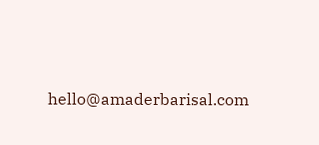hello@amaderbarisal.com